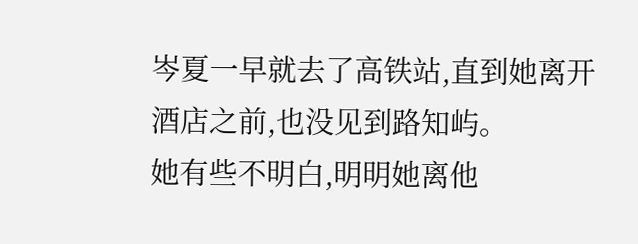岑夏一早就去了高铁站,直到她离开酒店之前,也没见到路知屿。
她有些不明白,明明她离他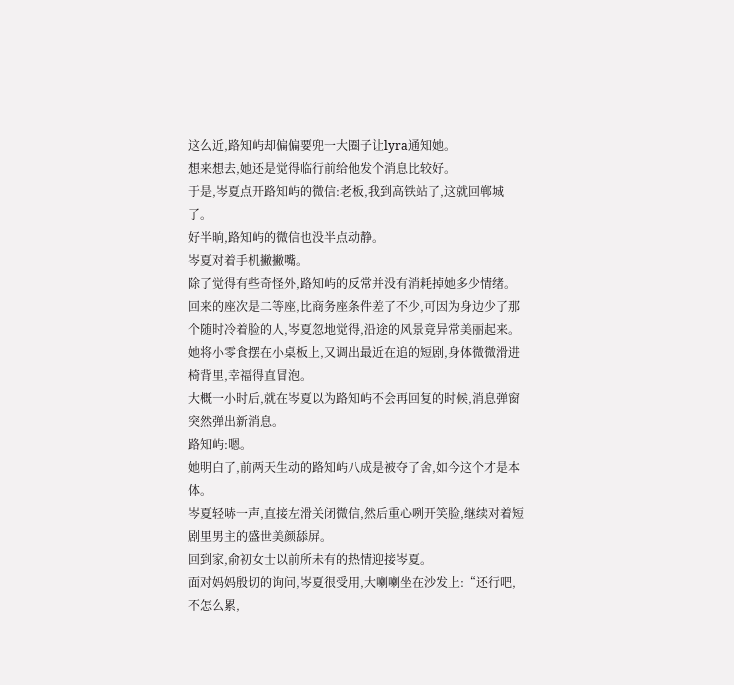这么近,路知屿却偏偏要兜一大圈子让lyra通知她。
想来想去,她还是觉得临行前给他发个消息比较好。
于是,岑夏点开路知屿的微信:老板,我到高铁站了,这就回郸城了。
好半晌,路知屿的微信也没半点动静。
岑夏对着手机撇撇嘴。
除了觉得有些奇怪外,路知屿的反常并没有消耗掉她多少情绪。
回来的座次是二等座,比商务座条件差了不少,可因为身边少了那个随时冷着脸的人,岑夏忽地觉得,沿途的风景竟异常美丽起来。
她将小零食摆在小桌板上,又调出最近在追的短剧,身体微微滑进椅背里,幸福得直冒泡。
大概一小时后,就在岑夏以为路知屿不会再回复的时候,消息弹窗突然弹出新消息。
路知屿:嗯。
她明白了,前两天生动的路知屿八成是被夺了舍,如今这个才是本体。
岑夏轻哧一声,直接左滑关闭微信,然后重心咧开笑脸,继续对着短剧里男主的盛世美颜舔屏。
回到家,俞初女士以前所未有的热情迎接岑夏。
面对妈妈殷切的询问,岑夏很受用,大喇喇坐在沙发上:“还行吧,不怎么累,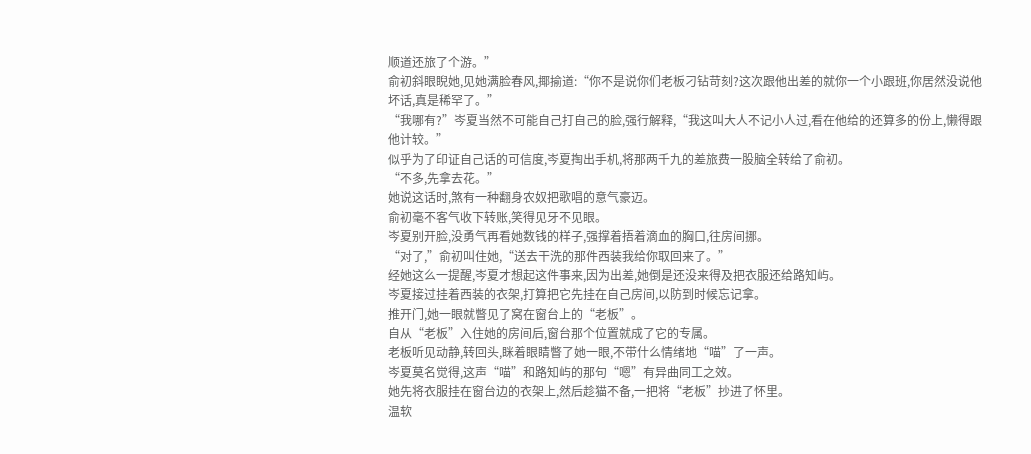顺道还旅了个游。”
俞初斜眼睨她,见她满脸春风,揶揄道:“你不是说你们老板刁钻苛刻?这次跟他出差的就你一个小跟班,你居然没说他坏话,真是稀罕了。”
“我哪有?”岑夏当然不可能自己打自己的脸,强行解释,“我这叫大人不记小人过,看在他给的还算多的份上,懒得跟他计较。”
似乎为了印证自己话的可信度,岑夏掏出手机,将那两千九的差旅费一股脑全转给了俞初。
“不多,先拿去花。”
她说这话时,煞有一种翻身农奴把歌唱的意气豪迈。
俞初毫不客气收下转账,笑得见牙不见眼。
岑夏别开脸,没勇气再看她数钱的样子,强撑着捂着滴血的胸口,往房间挪。
“对了,”俞初叫住她,“送去干洗的那件西装我给你取回来了。”
经她这么一提醒,岑夏才想起这件事来,因为出差,她倒是还没来得及把衣服还给路知屿。
岑夏接过挂着西装的衣架,打算把它先挂在自己房间,以防到时候忘记拿。
推开门,她一眼就瞥见了窝在窗台上的“老板”。
自从“老板”入住她的房间后,窗台那个位置就成了它的专属。
老板听见动静,转回头,眯着眼睛瞥了她一眼,不带什么情绪地“喵”了一声。
岑夏莫名觉得,这声“喵”和路知屿的那句“嗯”有异曲同工之效。
她先将衣服挂在窗台边的衣架上,然后趁猫不备,一把将“老板”抄进了怀里。
温软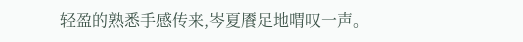轻盈的熟悉手感传来,岑夏餍足地喟叹一声。